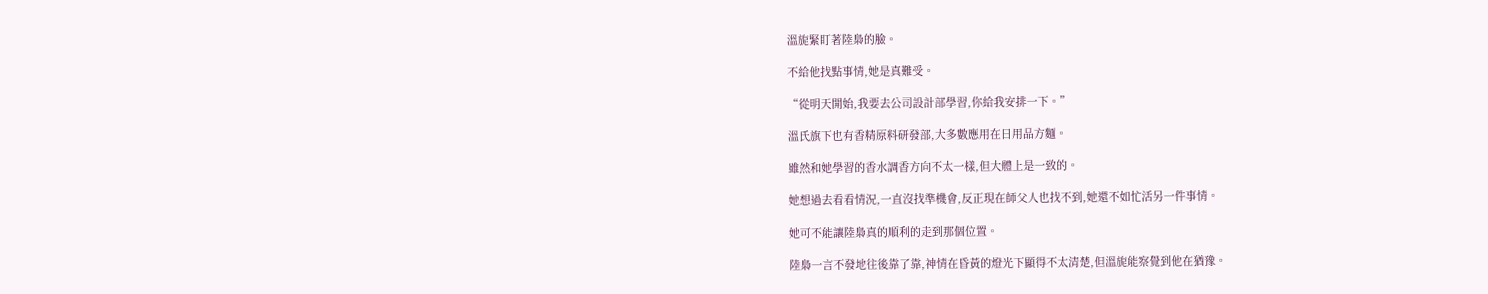溫旎緊盯著陸梟的臉。

不給他找點事情,她是真難受。

“從明天開始,我要去公司設計部學習,你給我安排一下。”

溫氏旗下也有香精原料研發部,大多數應用在日用品方麵。

雖然和她學習的香水調香方向不太一樣,但大體上是一致的。

她想過去看看情況,一直沒找準機會,反正現在師父人也找不到,她還不如忙活另一件事情。

她可不能讓陸梟真的順利的走到那個位置。

陸梟一言不發地往後靠了靠,神情在昏黃的燈光下顯得不太清楚,但溫旎能察覺到他在猶豫。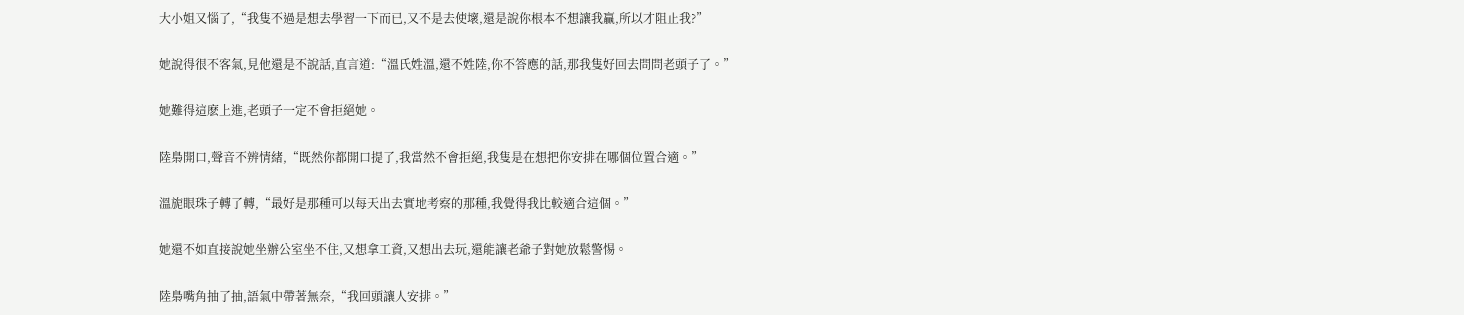大小姐又惱了,“我隻不過是想去學習一下而已,又不是去使壞,還是說你根本不想讓我贏,所以才阻止我?”

她說得很不客氣,見他還是不說話,直言道:“溫氏姓溫,還不姓陸,你不答應的話,那我隻好回去問問老頭子了。”

她難得這麽上進,老頭子一定不會拒絕她。

陸梟開口,聲音不辨情緒,“既然你都開口提了,我當然不會拒絕,我隻是在想把你安排在哪個位置合適。”

溫旎眼珠子轉了轉,“最好是那種可以每天出去實地考察的那種,我覺得我比較適合這個。”

她還不如直接說她坐辦公室坐不住,又想拿工資,又想出去玩,還能讓老爺子對她放鬆警惕。

陸梟嘴角抽了抽,語氣中帶著無奈,“我回頭讓人安排。”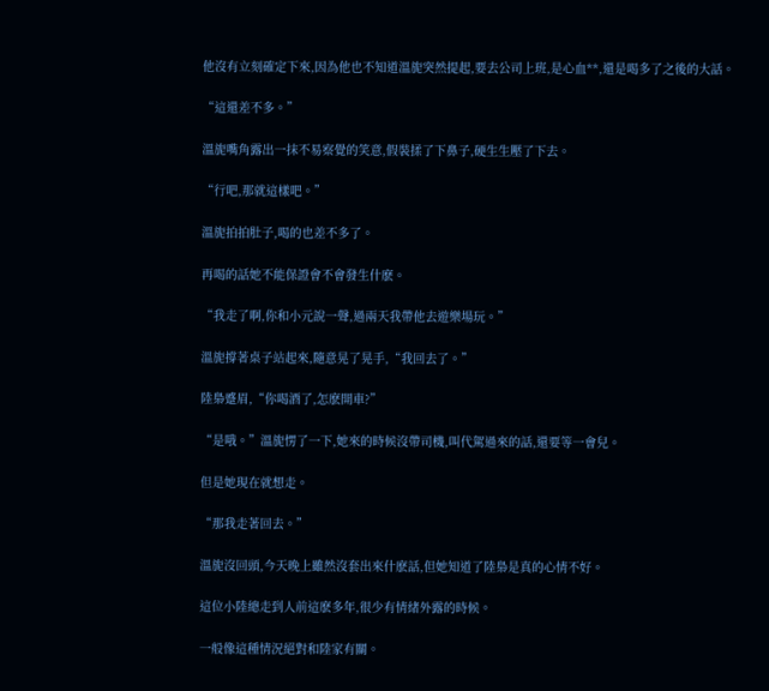他沒有立刻確定下來,因為他也不知道溫旎突然提起,要去公司上班,是心血**,還是喝多了之後的大話。

“這還差不多。”

溫旎嘴角露出一抹不易察覺的笑意,假裝揉了下鼻子,硬生生壓了下去。

“行吧,那就這樣吧。”

溫旎拍拍肚子,喝的也差不多了。

再喝的話她不能保證會不會發生什麽。

“我走了啊,你和小元說一聲,過兩天我帶他去遊樂場玩。”

溫旎撐著桌子站起來,隨意晃了晃手,“我回去了。”

陸梟蹙眉,“你喝酒了,怎麽開車?”

“是哦。”溫旎愣了一下,她來的時候沒帶司機,叫代駕過來的話,還要等一會兒。

但是她現在就想走。

“那我走著回去。”

溫旎沒回頭,今天晚上雖然沒套出來什麽話,但她知道了陸梟是真的心情不好。

這位小陸總走到人前這麽多年,很少有情緒外露的時候。

一般像這種情況絕對和陸家有關。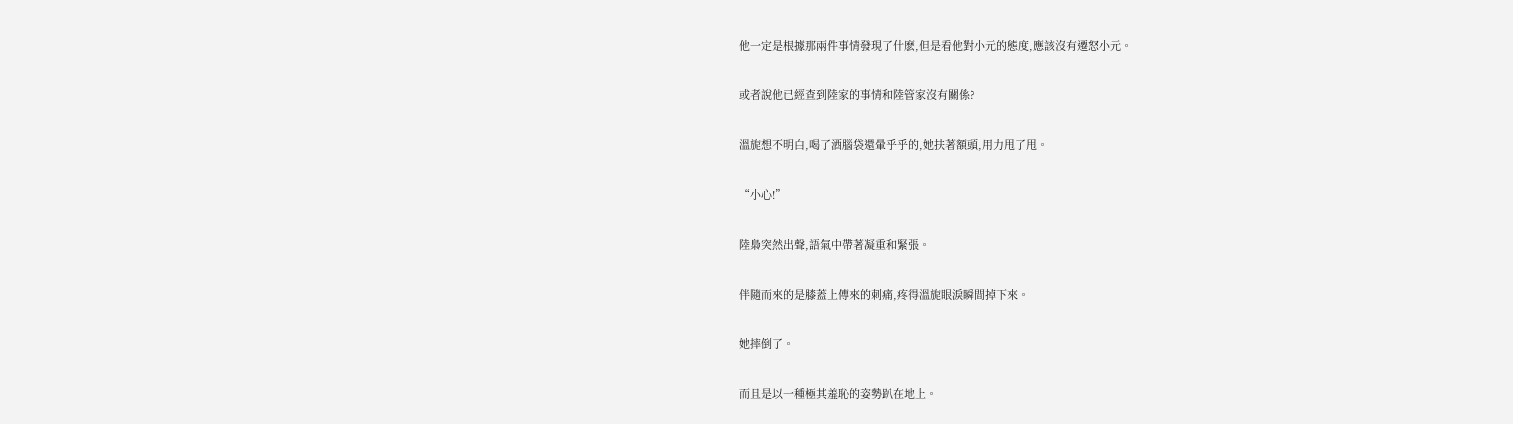他一定是根據那兩件事情發現了什麽,但是看他對小元的態度,應該沒有遷怒小元。

或者說他已經查到陸家的事情和陸管家沒有關係?

溫旎想不明白,喝了酒腦袋還暈乎乎的,她扶著額頭,用力甩了甩。

“小心!”

陸梟突然出聲,語氣中帶著凝重和緊張。

伴隨而來的是膝蓋上傳來的刺痛,疼得溫旎眼淚瞬間掉下來。

她摔倒了。

而且是以一種極其羞恥的姿勢趴在地上。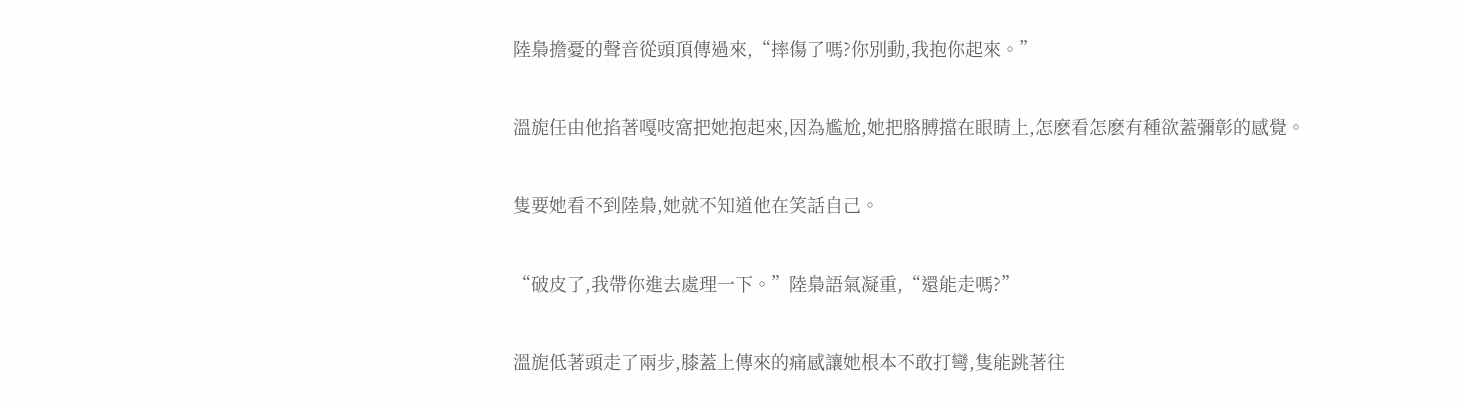陸梟擔憂的聲音從頭頂傳過來,“摔傷了嗎?你別動,我抱你起來。”

溫旎任由他掐著嘎吱窩把她抱起來,因為尷尬,她把胳膊擋在眼睛上,怎麽看怎麽有種欲蓋彌彰的感覺。

隻要她看不到陸梟,她就不知道他在笑話自己。

“破皮了,我帶你進去處理一下。”陸梟語氣凝重,“還能走嗎?”

溫旎低著頭走了兩步,膝蓋上傳來的痛感讓她根本不敢打彎,隻能跳著往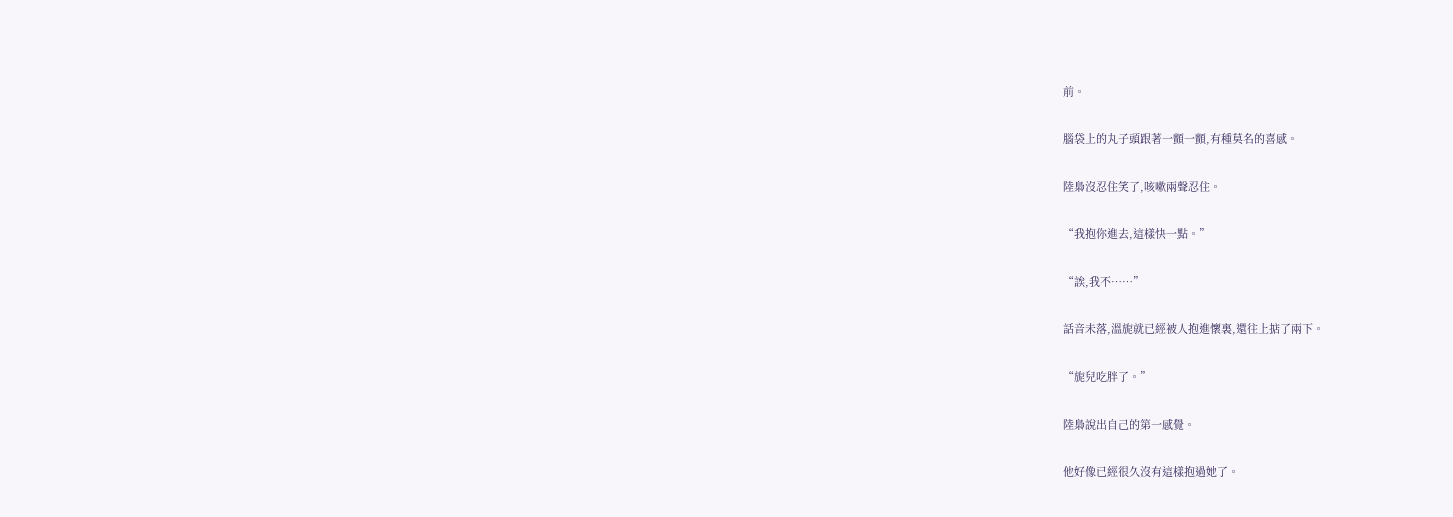前。

腦袋上的丸子頭跟著一顫一顫,有種莫名的喜感。

陸梟沒忍住笑了,咳嗽兩聲忍住。

“我抱你進去,這樣快一點。”

“誒,我不……”

話音未落,溫旎就已經被人抱進懷裏,還往上掂了兩下。

“旎兒吃胖了。”

陸梟說出自己的第一感覺。

他好像已經很久沒有這樣抱過她了。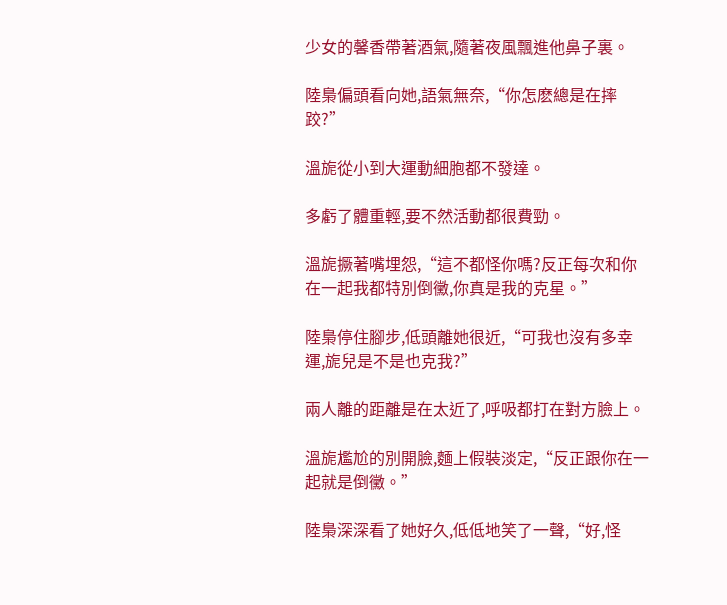少女的馨香帶著酒氣,隨著夜風飄進他鼻子裏。

陸梟偏頭看向她,語氣無奈,“你怎麽總是在摔跤?”

溫旎從小到大運動細胞都不發達。

多虧了體重輕,要不然活動都很費勁。

溫旎撅著嘴埋怨,“這不都怪你嗎?反正每次和你在一起我都特別倒黴,你真是我的克星。”

陸梟停住腳步,低頭離她很近,“可我也沒有多幸運,旎兒是不是也克我?”

兩人離的距離是在太近了,呼吸都打在對方臉上。

溫旎尷尬的別開臉,麵上假裝淡定,“反正跟你在一起就是倒黴。”

陸梟深深看了她好久,低低地笑了一聲,“好,怪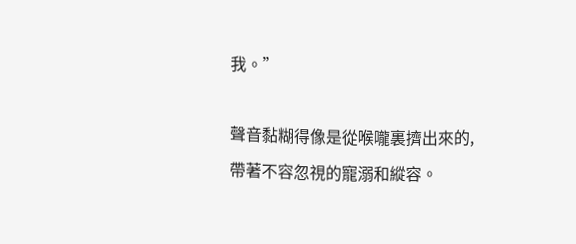我。”

聲音黏糊得像是從喉嚨裏擠出來的,帶著不容忽視的寵溺和縱容。